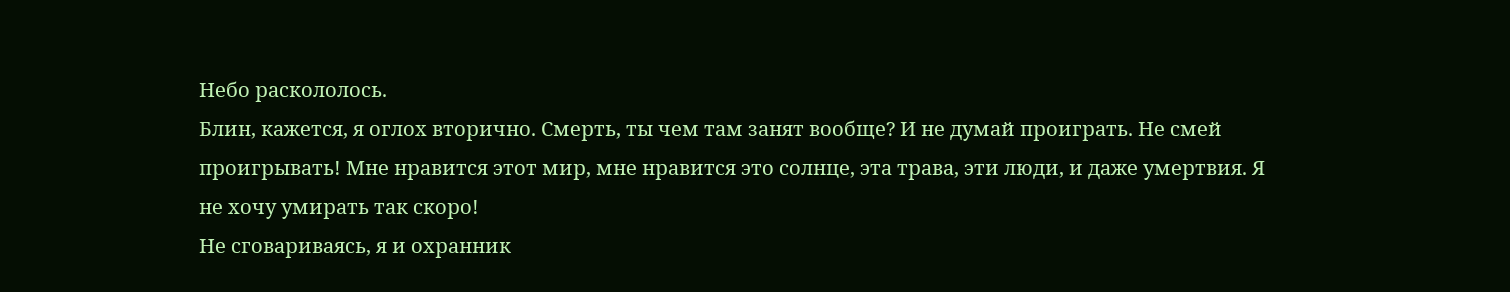Небо раскололось.
Блин, кажется, я оглох вторично. Смерть, ты чем там занят вообще? И не думай проиграть. Не смей проигрывать! Мне нравится этот мир, мне нравится это солнце, эта трава, эти люди, и даже умертвия. Я не хочу умирать так скоро!
Не сговариваясь, я и охранник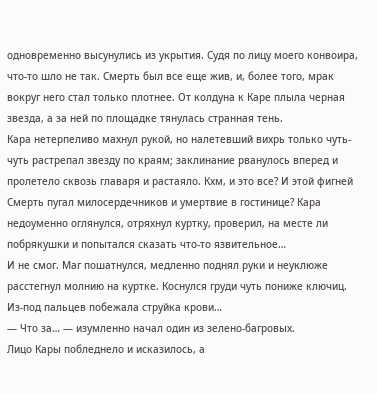одновременно высунулись из укрытия. Судя по лицу моего конвоира, что-то шло не так. Смерть был все еще жив, и, более того, мрак вокруг него стал только плотнее. От колдуна к Каре плыла черная звезда, а за ней по площадке тянулась странная тень.
Кара нетерпеливо махнул рукой, но налетевший вихрь только чуть-чуть растрепал звезду по краям; заклинание рванулось вперед и пролетело сквозь главаря и растаяло. Кхм, и это все? И этой фигней Смерть пугал милосердечников и умертвие в гостинице? Кара недоуменно оглянулся, отряхнул куртку, проверил, на месте ли побрякушки и попытался сказать что-то язвительное…
И не смог. Маг пошатнулся, медленно поднял руки и неуклюже расстегнул молнию на куртке. Коснулся груди чуть пониже ключиц. Из-под пальцев побежала струйка крови…
— Что за… — изумленно начал один из зелено-багровых.
Лицо Кары побледнело и исказилось, а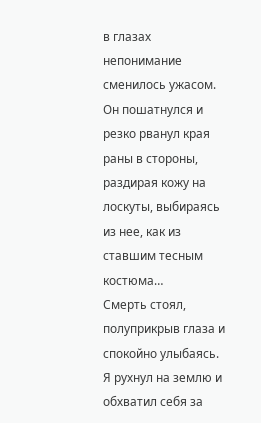в глазах непонимание сменилось ужасом. Он пошатнулся и резко рванул края раны в стороны, раздирая кожу на лоскуты, выбираясь из нее, как из ставшим тесным костюма…
Смерть стоял, полуприкрыв глаза и спокойно улыбаясь.
Я рухнул на землю и обхватил себя за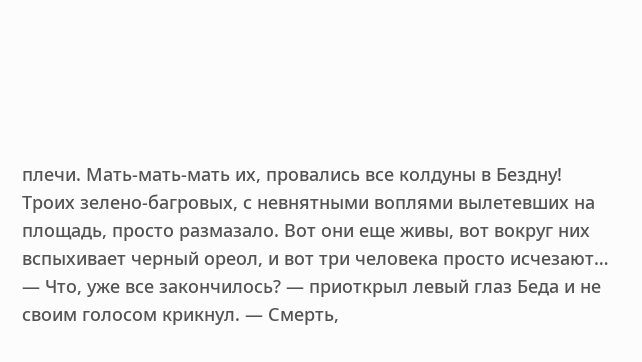плечи. Мать-мать-мать их, провались все колдуны в Бездну!
Троих зелено-багровых, с невнятными воплями вылетевших на площадь, просто размазало. Вот они еще живы, вот вокруг них вспыхивает черный ореол, и вот три человека просто исчезают…
— Что, уже все закончилось? — приоткрыл левый глаз Беда и не своим голосом крикнул. — Смерть,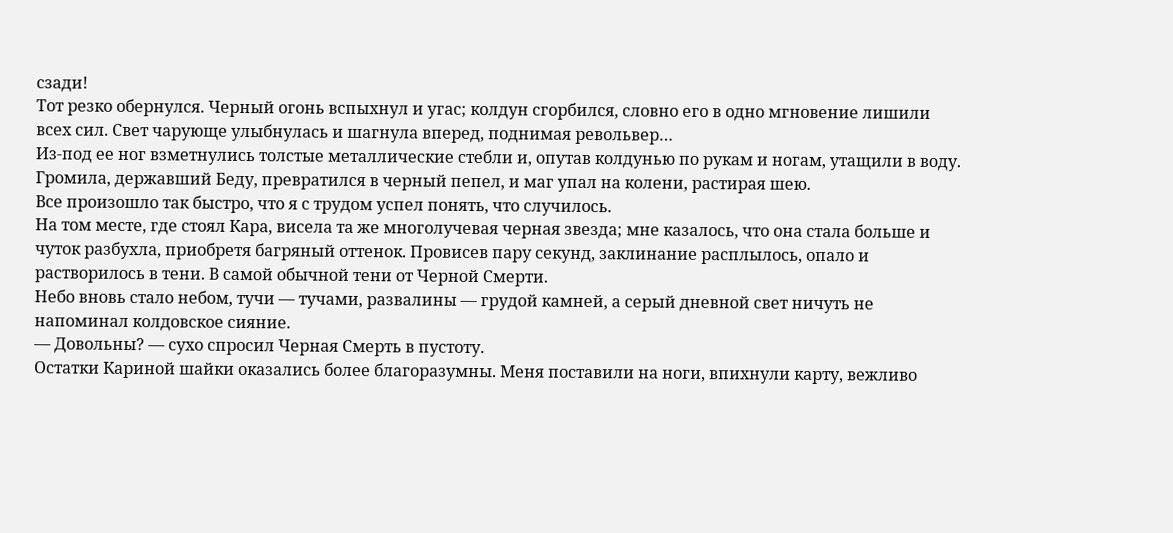сзади!
Тот резко обернулся. Черный огонь вспыхнул и угас; колдун сгорбился, словно его в одно мгновение лишили всех сил. Свет чарующе улыбнулась и шагнула вперед, поднимая револьвер…
Из-под ее ног взметнулись толстые металлические стебли и, опутав колдунью по рукам и ногам, утащили в воду.
Громила, державший Беду, превратился в черный пепел, и маг упал на колени, растирая шею.
Все произошло так быстро, что я с трудом успел понять, что случилось.
На том месте, где стоял Кара, висела та же многолучевая черная звезда; мне казалось, что она стала больше и чуток разбухла, приобретя багряный оттенок. Провисев пару секунд, заклинание расплылось, опало и растворилось в тени. В самой обычной тени от Черной Смерти.
Небо вновь стало небом, тучи — тучами, развалины — грудой камней, а серый дневной свет ничуть не напоминал колдовское сияние.
— Довольны? — сухо спросил Черная Смерть в пустоту.
Остатки Кариной шайки оказались более благоразумны. Меня поставили на ноги, впихнули карту, вежливо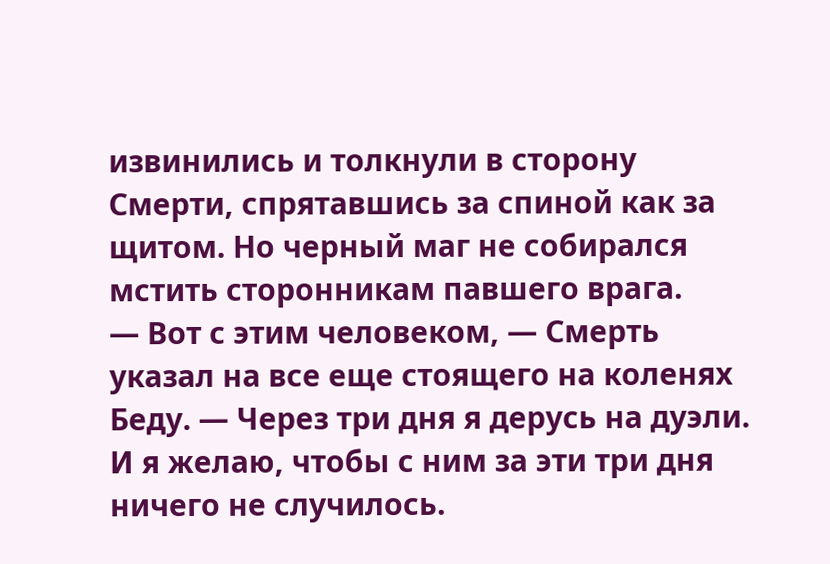извинились и толкнули в сторону Смерти, спрятавшись за спиной как за щитом. Но черный маг не собирался мстить сторонникам павшего врага.
— Вот с этим человеком, — Смерть указал на все еще стоящего на коленях Беду. — Через три дня я дерусь на дуэли. И я желаю, чтобы с ним за эти три дня ничего не случилось.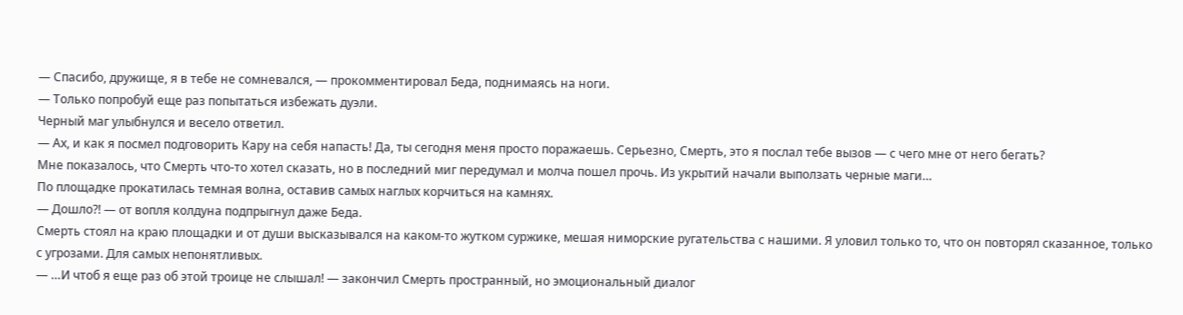— Спасибо, дружище, я в тебе не сомневался, — прокомментировал Беда, поднимаясь на ноги.
— Только попробуй еще раз попытаться избежать дуэли.
Черный маг улыбнулся и весело ответил.
— Ах, и как я посмел подговорить Кару на себя напасть! Да, ты сегодня меня просто поражаешь. Серьезно, Смерть, это я послал тебе вызов — с чего мне от него бегать?
Мне показалось, что Смерть что-то хотел сказать, но в последний миг передумал и молча пошел прочь. Из укрытий начали выползать черные маги…
По площадке прокатилась темная волна, оставив самых наглых корчиться на камнях.
— Дошло?! — от вопля колдуна подпрыгнул даже Беда.
Смерть стоял на краю площадки и от души высказывался на каком-то жутком суржике, мешая ниморские ругательства с нашими. Я уловил только то, что он повторял сказанное, только с угрозами. Для самых непонятливых.
— …И чтоб я еще раз об этой троице не слышал! — закончил Смерть пространный, но эмоциональный диалог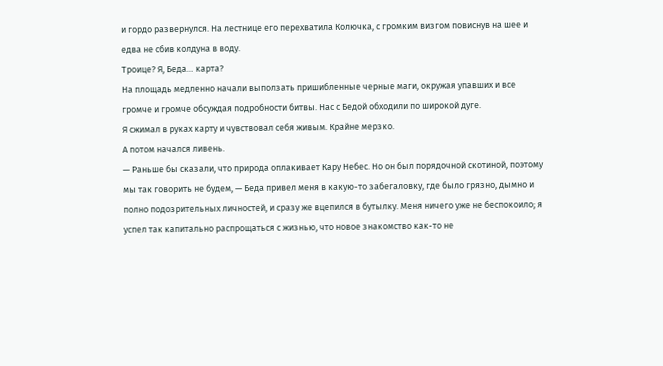и гордо развернулся. На лестнице его перехватила Колючка, с громким визгом повиснув на шее и едва не сбив колдуна в воду.
Троице? Я, Беда… карта?
На площадь медленно начали выползать пришибленные черные маги, окружая упавших и все громче и громче обсуждая подробности битвы. Нас с Бедой обходили по широкой дуге.
Я сжимал в руках карту и чувствовал себя живым. Крайне мерзко.
А потом начался ливень.
— Раньше бы сказали, что природа оплакивает Кару Небес. Но он был порядочной скотиной, поэтому мы так говорить не будем, — Беда привел меня в какую-то забегаловку, где было грязно, дымно и полно подозрительных личностей, и сразу же вцепился в бутылку. Меня ничего уже не беспокоило; я успел так капитально распрощаться с жизнью, что новое знакомство как-то не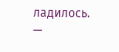ладилось. —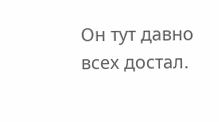Он тут давно всех достал.